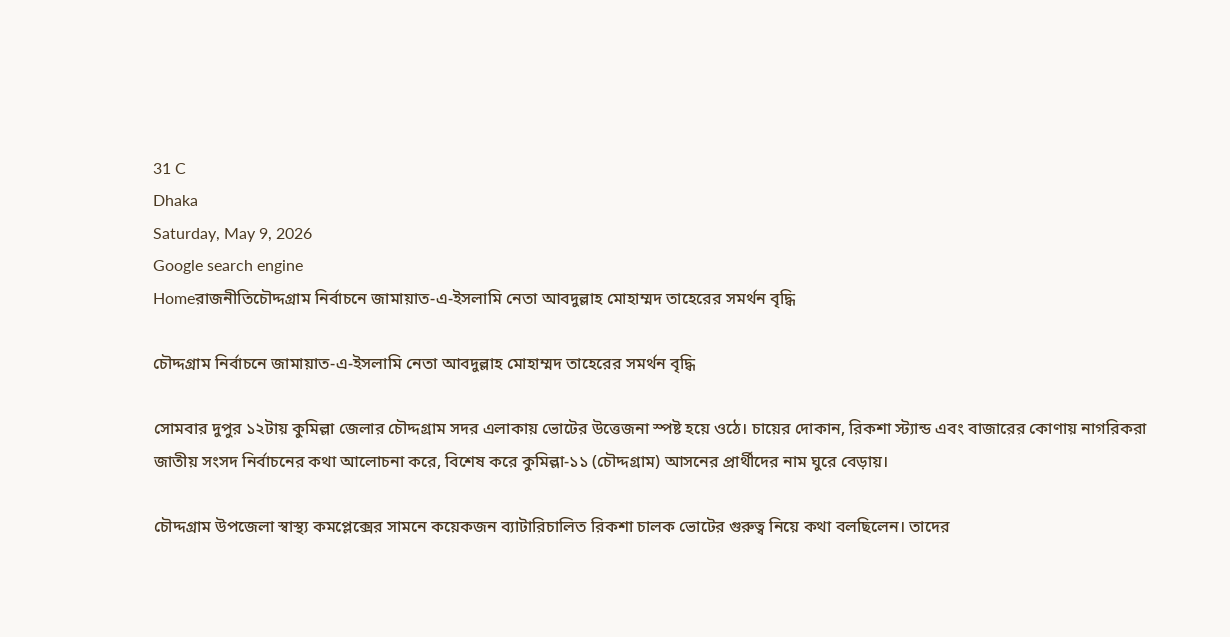31 C
Dhaka
Saturday, May 9, 2026
Google search engine
Homeরাজনীতিচৌদ্দগ্রাম নির্বাচনে জামায়াত-এ-ইসলামি নেতা আবদুল্লাহ মোহাম্মদ তাহেরের সমর্থন বৃদ্ধি

চৌদ্দগ্রাম নির্বাচনে জামায়াত-এ-ইসলামি নেতা আবদুল্লাহ মোহাম্মদ তাহেরের সমর্থন বৃদ্ধি

সোমবার দুপুর ১২টায় কুমিল্লা জেলার চৌদ্দগ্রাম সদর এলাকায় ভোটের উত্তেজনা স্পষ্ট হয়ে ওঠে। চায়ের দোকান, রিকশা স্ট্যান্ড এবং বাজারের কোণায় নাগরিকরা জাতীয় সংসদ নির্বাচনের কথা আলোচনা করে, বিশেষ করে কুমিল্লা-১১ (চৌদ্দগ্রাম) আসনের প্রার্থীদের নাম ঘুরে বেড়ায়।

চৌদ্দগ্রাম উপজেলা স্বাস্থ্য কমপ্লেক্সের সামনে কয়েকজন ব্যাটারিচালিত রিকশা চালক ভোটের গুরুত্ব নিয়ে কথা বলছিলেন। তাদের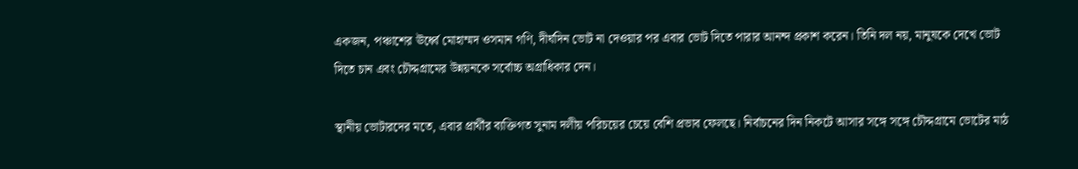একজন, পঞ্চাশের ঊর্ধ্বে মোহাম্মদ ওসমান গণি, দীর্ঘদিন ভোট না দেওয়ার পর এবার ভোট দিতে পারার আনন্দ প্রকাশ করেন। তিনি দল নয়, মানুষকে দেখে ভোট দিতে চান এবং চৌদ্দগ্রামের উন্নয়নকে সর্বোচ্চ অগ্রাধিকার দেন।

স্থানীয় ভোটারদের মতে, এবার প্রার্থীর ব্যক্তিগত সুনাম দলীয় পরিচয়ের চেয়ে বেশি প্রভাব ফেলছে। নির্বাচনের দিন নিকটে আসার সঙ্গে সঙ্গে চৌদ্দগ্রামে ভোটের মাঠ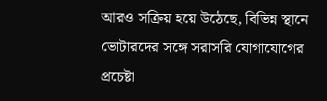আরও সক্রিয় হয়ে উঠেছে, বিভিন্ন স্থানে ভোটারদের সঙ্গে সরাসরি যোগাযোগের প্রচেষ্টা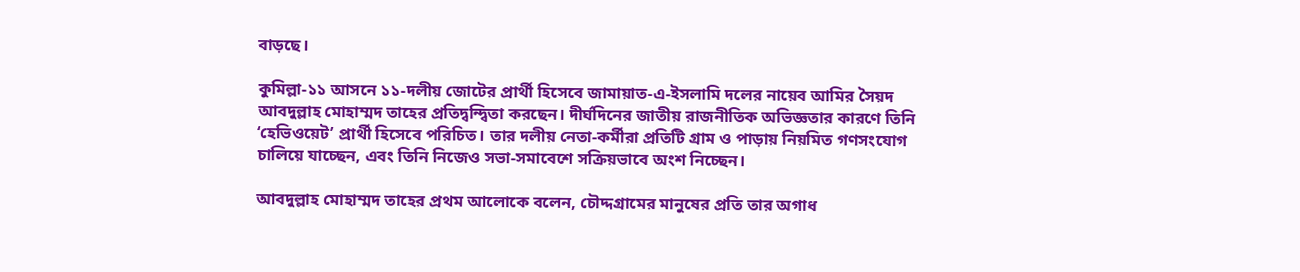বাড়ছে।

কুমিল্লা-১১ আসনে ১১-দলীয় জোটের প্রার্থী হিসেবে জামায়াত-এ-ইসলামি দলের নায়েব আমির সৈয়দ আবদুল্লাহ মোহাম্মদ তাহের প্রতিদ্বন্দ্বিতা করছেন। দীর্ঘদিনের জাতীয় রাজনীতিক অভিজ্ঞতার কারণে তিনি ‘হেভিওয়েট’ প্রার্থী হিসেবে পরিচিত। তার দলীয় নেতা-কর্মীরা প্রতিটি গ্রাম ও পাড়ায় নিয়মিত গণসংযোগ চালিয়ে যাচ্ছেন, এবং তিনি নিজেও সভা-সমাবেশে সক্রিয়ভাবে অংশ নিচ্ছেন।

আবদুল্লাহ মোহাম্মদ তাহের প্রথম আলোকে বলেন, চৌদ্দগ্রামের মানুষের প্রতি তার অগাধ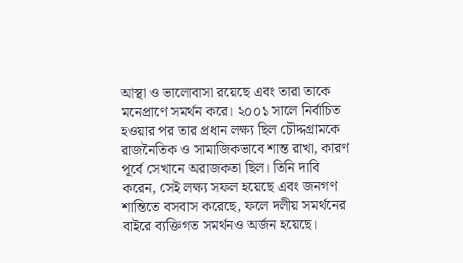আস্থা ও ভালোবাসা রয়েছে এবং তারা তাকে মনেপ্রাণে সমর্থন করে। ২০০১ সালে নির্বাচিত হওয়ার পর তার প্রধান লক্ষ্য ছিল চৌদ্দগ্রামকে রাজনৈতিক ও সামাজিকভাবে শান্ত রাখা, কারণ পূর্বে সেখানে অরাজকতা ছিল। তিনি দাবি করেন, সেই লক্ষ্য সফল হয়েছে এবং জনগণ শান্তিতে বসবাস করেছে, ফলে দলীয় সমর্থনের বাইরে ব্যক্তিগত সমর্থনও অর্জন হয়েছে।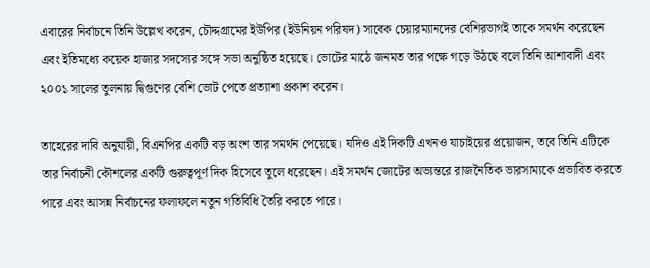এবারের নির্বাচনে তিনি উল্লেখ করেন, চৌদ্দগ্রামের ইউপির (ইউনিয়ন পরিষদ) সাবেক চেয়ারম্যানদের বেশিরভাগই তাকে সমর্থন করেছেন এবং ইতিমধ্যে কয়েক হাজার সদস্যের সঙ্গে সভা অনুষ্ঠিত হয়েছে। ভোটের মাঠে জনমত তার পক্ষে গড়ে উঠছে বলে তিনি আশাবাদী এবং ২০০১ সালের তুলনায় দ্বিগুণের বেশি ভোট পেতে প্রত্যাশা প্রকাশ করেন।

তাহেরের দাবি অনুযায়ী, বিএনপির একটি বড় অংশ তার সমর্থন পেয়েছে। যদিও এই দিকটি এখনও যাচাইয়ের প্রয়োজন, তবে তিনি এটিকে তার নির্বাচনী কৌশলের একটি গুরুত্বপূর্ণ দিক হিসেবে তুলে ধরেছেন। এই সমর্থন জোটের অভ্যন্তরে রাজনৈতিক ভারসাম্যকে প্রভাবিত করতে পারে এবং আসন্ন নির্বাচনের ফলাফলে নতুন গতিবিধি তৈরি করতে পারে।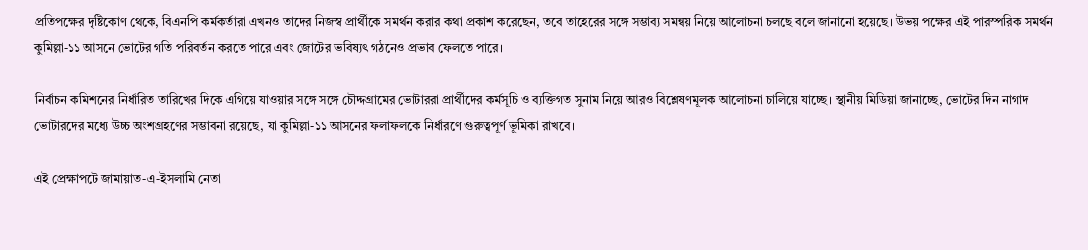প্রতিপক্ষের দৃষ্টিকোণ থেকে, বিএনপি কর্মকর্তারা এখনও তাদের নিজস্ব প্রার্থীকে সমর্থন করার কথা প্রকাশ করেছেন, তবে তাহেরের সঙ্গে সম্ভাব্য সমন্বয় নিয়ে আলোচনা চলছে বলে জানানো হয়েছে। উভয় পক্ষের এই পারস্পরিক সমর্থন কুমিল্লা-১১ আসনে ভোটের গতি পরিবর্তন করতে পারে এবং জোটের ভবিষ্যৎ গঠনেও প্রভাব ফেলতে পারে।

নির্বাচন কমিশনের নির্ধারিত তারিখের দিকে এগিয়ে যাওয়ার সঙ্গে সঙ্গে চৌদ্দগ্রামের ভোটাররা প্রার্থীদের কর্মসূচি ও ব্যক্তিগত সুনাম নিয়ে আরও বিশ্লেষণমূলক আলোচনা চালিয়ে যাচ্ছে। স্থানীয় মিডিয়া জানাচ্ছে, ভোটের দিন নাগাদ ভোটারদের মধ্যে উচ্চ অংশগ্রহণের সম্ভাবনা রয়েছে, যা কুমিল্লা-১১ আসনের ফলাফলকে নির্ধারণে গুরুত্বপূর্ণ ভূমিকা রাখবে।

এই প্রেক্ষাপটে জামায়াত-এ-ইসলামি নেতা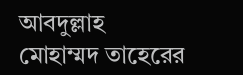আবদুল্লাহ মোহাম্মদ তাহেরের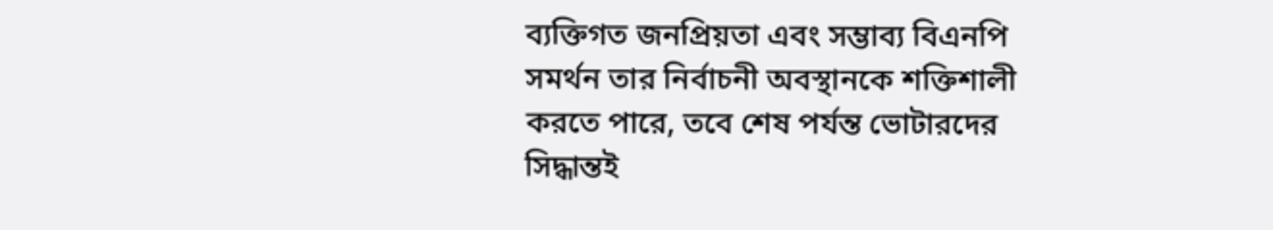ব্যক্তিগত জনপ্রিয়তা এবং সম্ভাব্য বিএনপি সমর্থন তার নির্বাচনী অবস্থানকে শক্তিশালী করতে পারে, তবে শেষ পর্যন্ত ভোটারদের সিদ্ধান্তই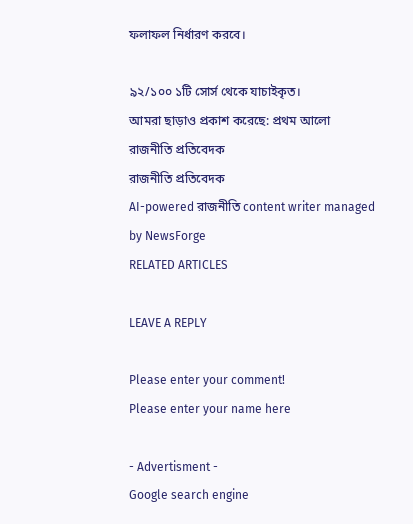ফলাফল নির্ধারণ করবে।

৯২/১০০ ১টি সোর্স থেকে যাচাইকৃত।
আমরা ছাড়াও প্রকাশ করেছে: প্রথম আলো
রাজনীতি প্রতিবেদক
রাজনীতি প্রতিবেদক
AI-powered রাজনীতি content writer managed by NewsForge
RELATED ARTICLES

LEAVE A REPLY

Please enter your comment!
Please enter your name here

- Advertisment -
Google search engine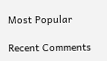Most Popular

Recent Comments